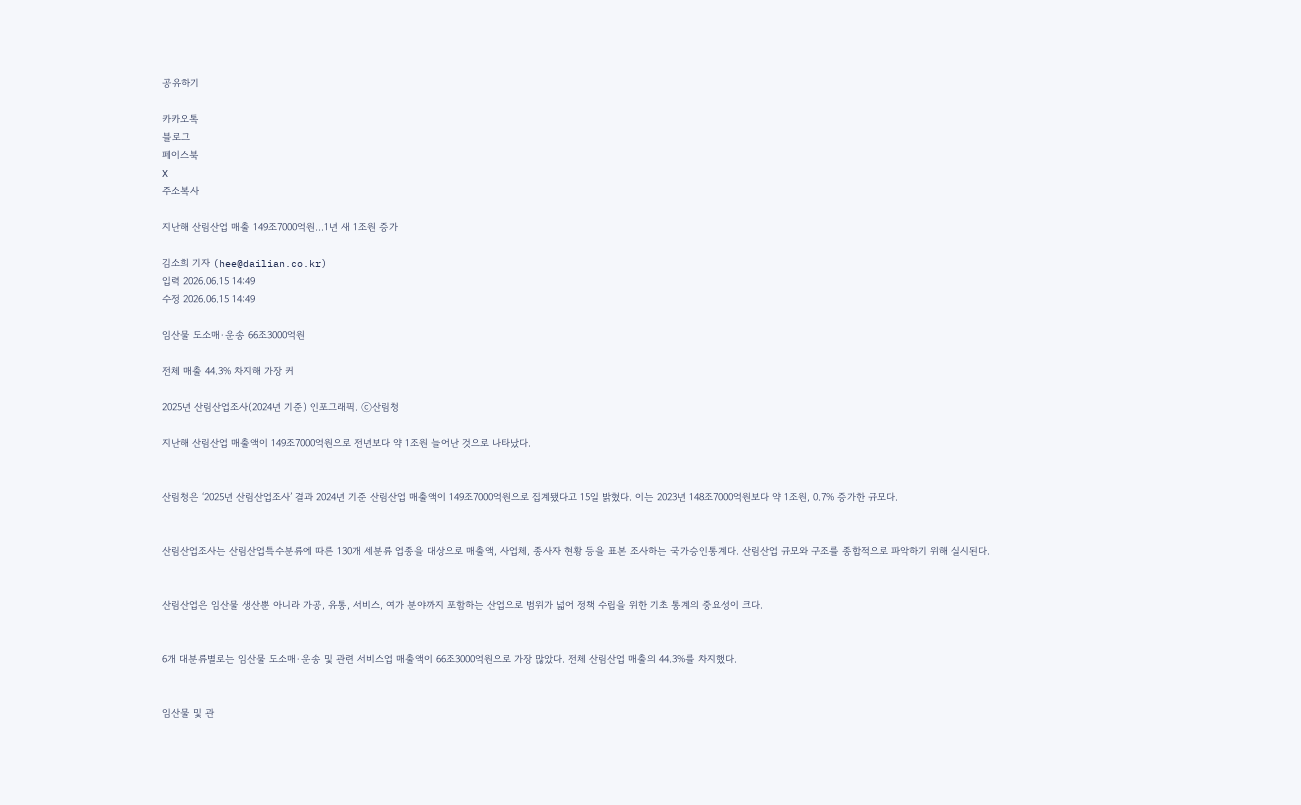공유하기

카카오톡
블로그
페이스북
X
주소복사

지난해 산림산업 매출 149조7000억원…1년 새 1조원 증가

김소희 기자 (hee@dailian.co.kr)
입력 2026.06.15 14:49
수정 2026.06.15 14:49

임산물 도소매·운송 66조3000억원

전체 매출 44.3% 차지해 가장 커

2025년 산림산업조사(2024년 기준) 인포그래픽. ⓒ산림청

지난해 산림산업 매출액이 149조7000억원으로 전년보다 약 1조원 늘어난 것으로 나타났다.


산림청은 ‘2025년 산림산업조사’ 결과 2024년 기준 산림산업 매출액이 149조7000억원으로 집계됐다고 15일 밝혔다. 이는 2023년 148조7000억원보다 약 1조원, 0.7% 증가한 규모다.


산림산업조사는 산림산업특수분류에 따른 130개 세분류 업종을 대상으로 매출액, 사업체, 종사자 현황 등을 표본 조사하는 국가승인통계다. 산림산업 규모와 구조를 종합적으로 파악하기 위해 실시된다.


산림산업은 임산물 생산뿐 아니라 가공, 유통, 서비스, 여가 분야까지 포함하는 산업으로 범위가 넓어 정책 수립을 위한 기초 통계의 중요성이 크다.


6개 대분류별로는 임산물 도소매·운송 및 관련 서비스업 매출액이 66조3000억원으로 가장 많았다. 전체 산림산업 매출의 44.3%를 차지했다.


임산물 및 관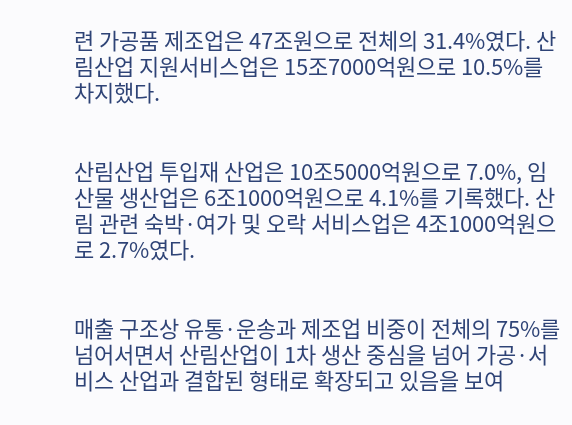련 가공품 제조업은 47조원으로 전체의 31.4%였다. 산림산업 지원서비스업은 15조7000억원으로 10.5%를 차지했다.


산림산업 투입재 산업은 10조5000억원으로 7.0%, 임산물 생산업은 6조1000억원으로 4.1%를 기록했다. 산림 관련 숙박·여가 및 오락 서비스업은 4조1000억원으로 2.7%였다.


매출 구조상 유통·운송과 제조업 비중이 전체의 75%를 넘어서면서 산림산업이 1차 생산 중심을 넘어 가공·서비스 산업과 결합된 형태로 확장되고 있음을 보여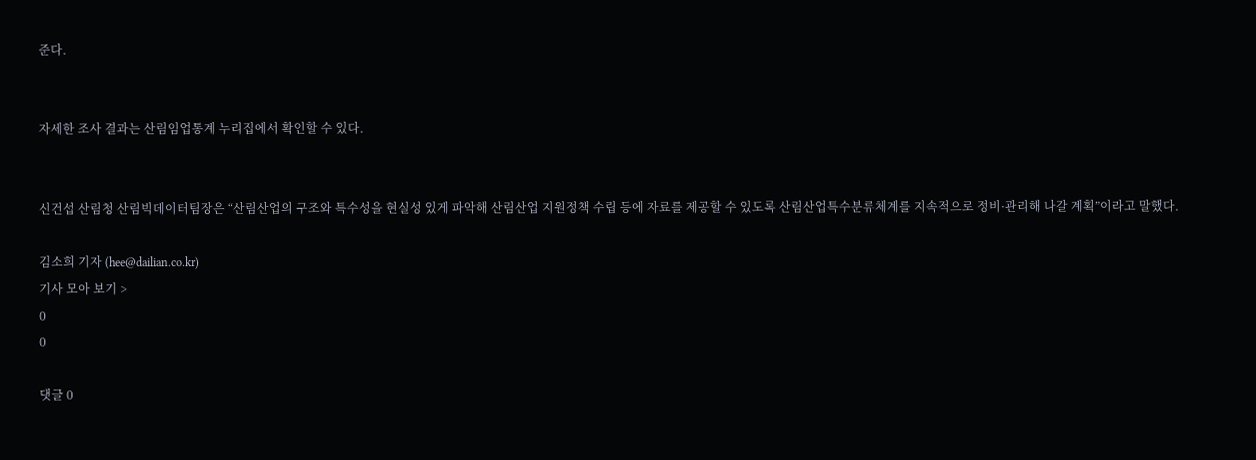준다.


자세한 조사 결과는 산림임업통계 누리집에서 확인할 수 있다.


신건섭 산림청 산림빅데이터팀장은 “산림산업의 구조와 특수성을 현실성 있게 파악해 산림산업 지원정책 수립 등에 자료를 제공할 수 있도록 산림산업특수분류체계를 지속적으로 정비·관리해 나갈 계획”이라고 말했다.

김소희 기자 (hee@dailian.co.kr)
기사 모아 보기 >
0
0

댓글 0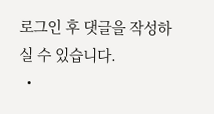로그인 후 댓글을 작성하실 수 있습니다.
  •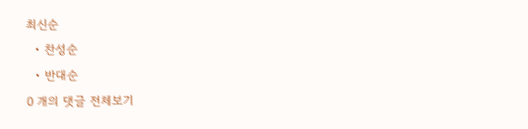최신순
  • 찬성순
  • 반대순
0 개의 댓글 전체보기